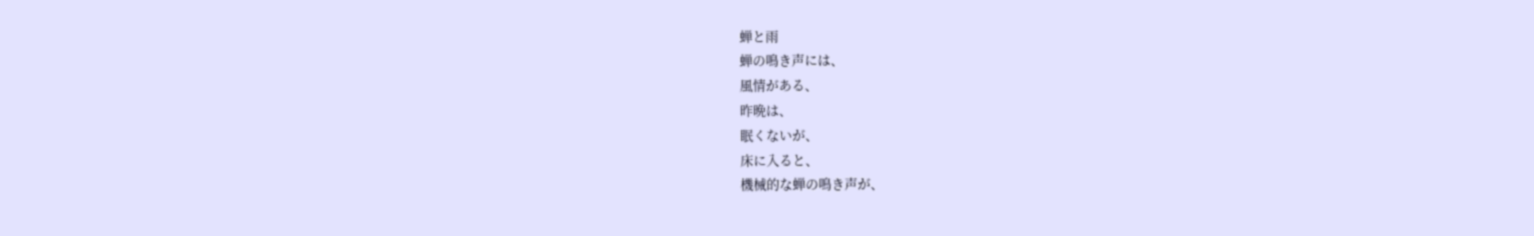蝉と雨
蝉の鳴き声には、
風情がある、
昨晩は、
眠くないが、
床に入ると、
機械的な蝉の鳴き声が、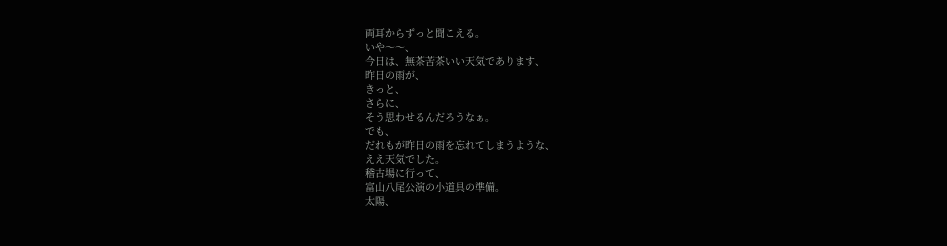両耳からずっと聞こえる。
いや〜〜、
今日は、無茶苦茶いい天気であります、
昨日の雨が、
きっと、
さらに、
そう思わせるんだろうなぁ。
でも、
だれもが昨日の雨を忘れてしまうような、
ええ天気でした。
稽古場に行って、
富山八尾公演の小道具の準備。
太陽、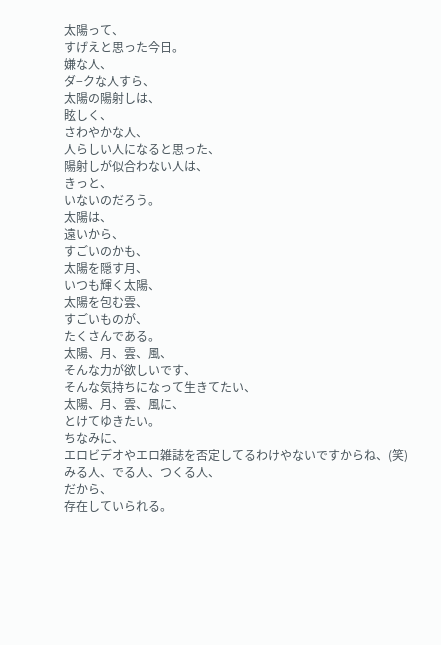太陽って、
すげえと思った今日。
嫌な人、
ダ−クな人すら、
太陽の陽射しは、
眩しく、
さわやかな人、
人らしい人になると思った、
陽射しが似合わない人は、
きっと、
いないのだろう。
太陽は、
遠いから、
すごいのかも、
太陽を隠す月、
いつも輝く太陽、
太陽を包む雲、
すごいものが、
たくさんである。
太陽、月、雲、風、
そんな力が欲しいです、
そんな気持ちになって生きてたい、
太陽、月、雲、風に、
とけてゆきたい。
ちなみに、
エロビデオやエロ雑誌を否定してるわけやないですからね、(笑)
みる人、でる人、つくる人、
だから、
存在していられる。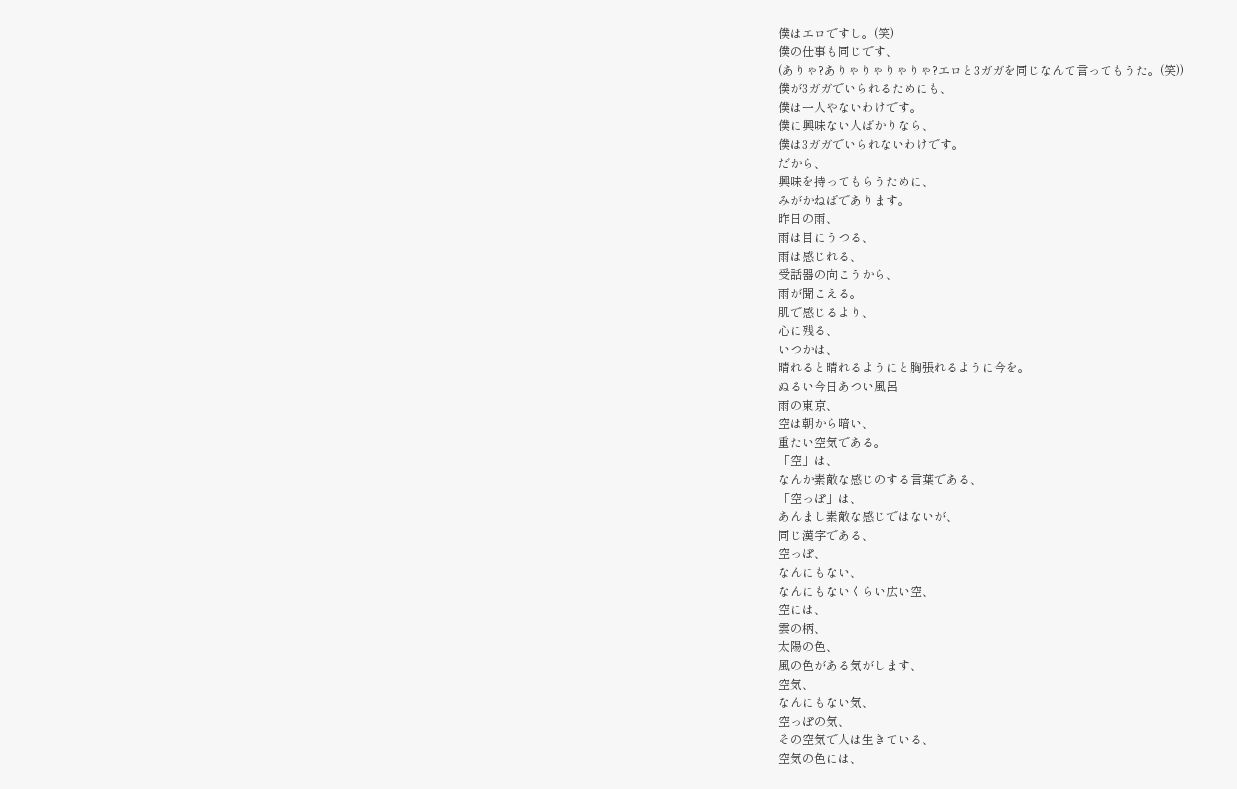僕はエロですし。(笑)
僕の仕事も同じです、
(ありゃ?ありゃりゃりゃりゃ?エロと3ガガを同じなんて言ってもうた。(笑))
僕が3ガガでいられるためにも、
僕は一人やないわけです。
僕に興味ない人ばかりなら、
僕は3ガガでいられないわけです。
だから、
興味を持ってもらうために、
みがかねばであります。
昨日の雨、
雨は目にうつる、
雨は感じれる、
受話器の向こうから、
雨が聞こえる。
肌で感じるより、
心に残る、
いつかは、
晴れると晴れるようにと胸張れるように今を。
ぬるい今日あつい風呂
雨の東京、
空は朝から暗い、
重たい空気である。
「空」は、
なんか素敵な感じのする言葉である、
「空っぽ」は、
あんまし素敵な感じではないが、
同じ漢字である、
空っぽ、
なんにもない、
なんにもないくらい広い空、
空には、
雲の柄、
太陽の色、
風の色がある気がします、
空気、
なんにもない気、
空っぽの気、
その空気で人は生きている、
空気の色には、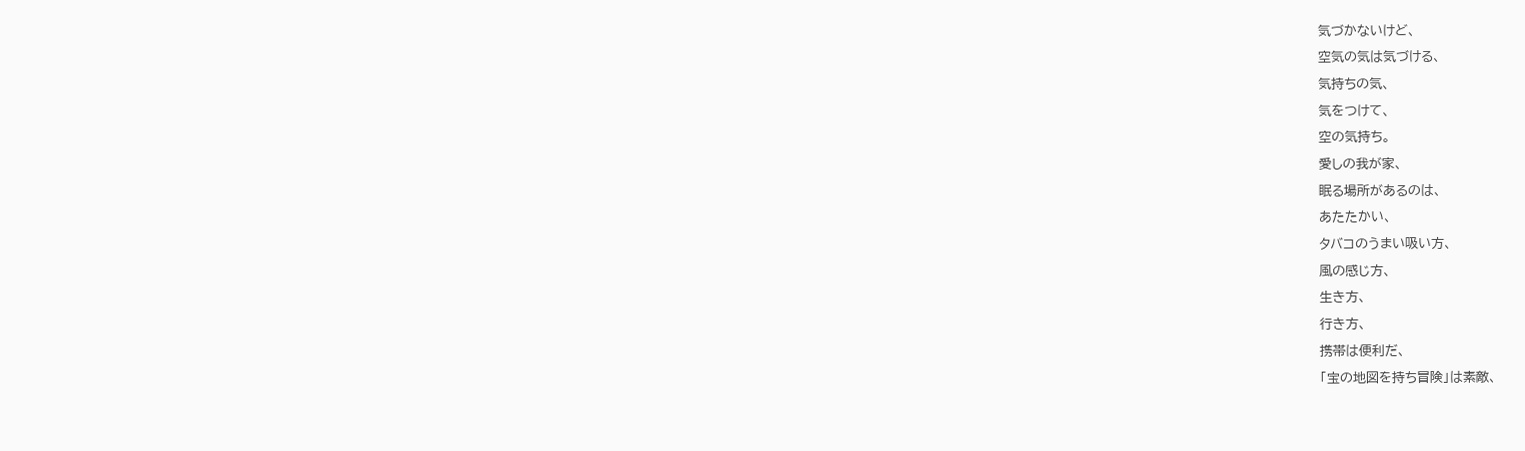気づかないけど、
空気の気は気づける、
気持ちの気、
気をつけて、
空の気持ち。
愛しの我が家、
眠る場所があるのは、
あたたかい、
タバコのうまい吸い方、
風の感じ方、
生き方、
行き方、
携帯は便利だ、
「宝の地図を持ち冒険」は素敵、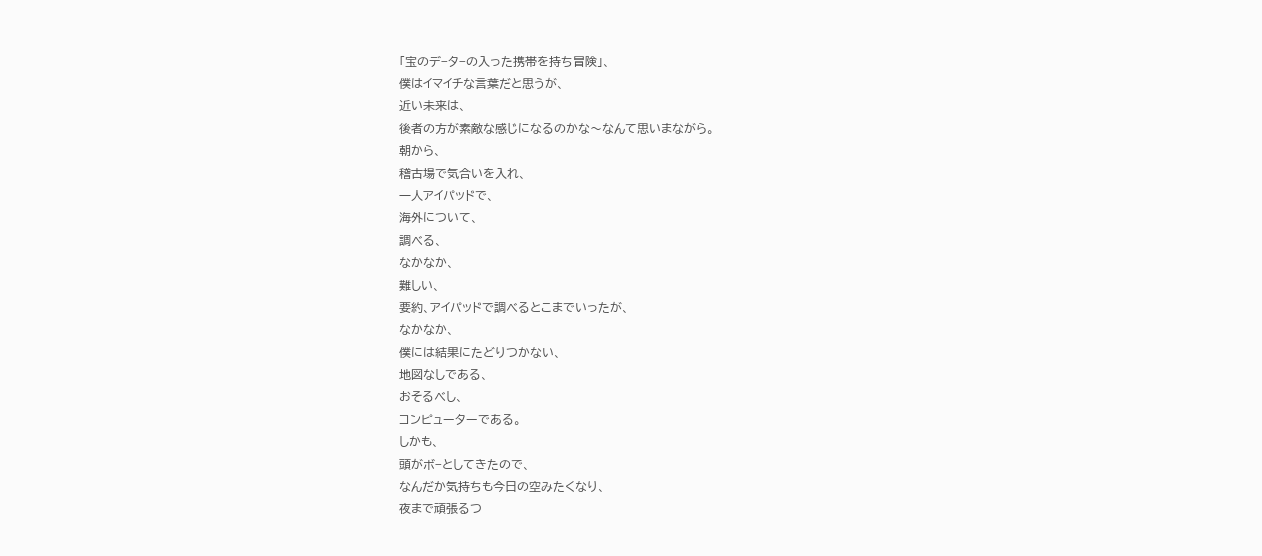「宝のデ−タ−の入った携帯を持ち冒険」、
僕はイマイチな言葉だと思うが、
近い未来は、
後者の方が素敵な感じになるのかな〜なんて思いまながら。
朝から、
稽古場で気合いを入れ、
一人アイパッドで、
海外について、
調べる、
なかなか、
難しい、
要約、アイパッドで調べるとこまでいったが、
なかなか、
僕には結果にたどりつかない、
地図なしである、
おそるべし、
コンピューターである。
しかも、
頭がボ−としてきたので、
なんだか気持ちも今日の空みたくなり、
夜まで頑張るつ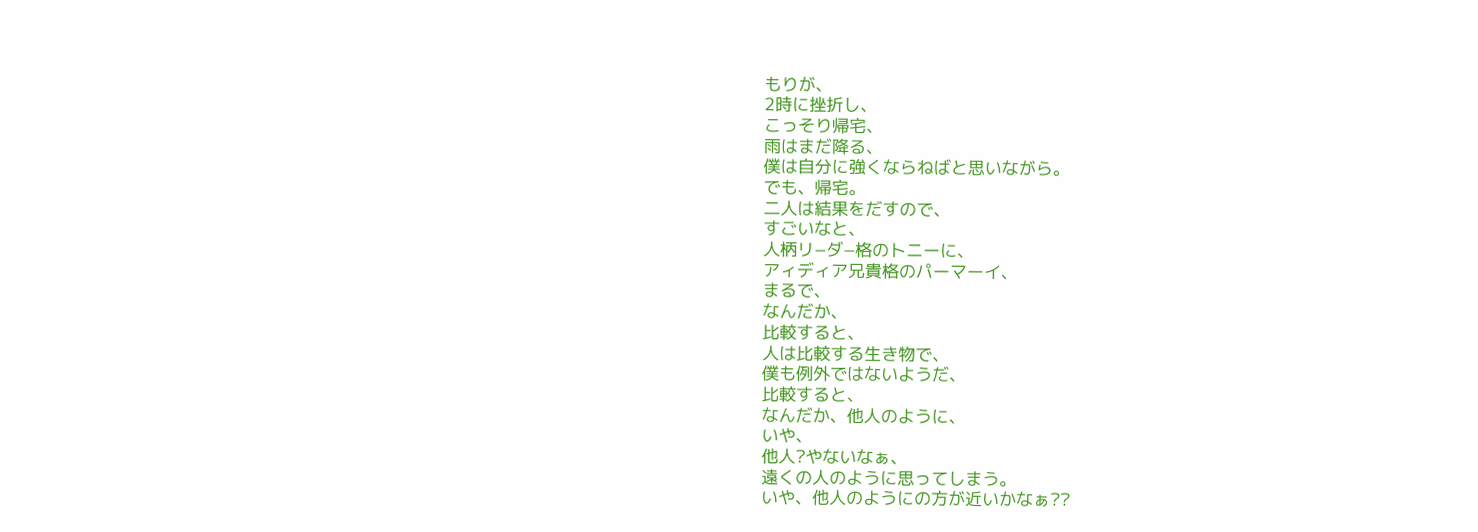もりが、
2時に挫折し、
こっそり帰宅、
雨はまだ降る、
僕は自分に強くならねばと思いながら。
でも、帰宅。
二人は結果をだすので、
すごいなと、
人柄リ−ダ−格のトニーに、
アィディア兄貴格のパーマーイ、
まるで、
なんだか、
比較すると、
人は比較する生き物で、
僕も例外ではないようだ、
比較すると、
なんだか、他人のように、
いや、
他人?やないなぁ、
遠くの人のように思ってしまう。
いや、他人のようにの方が近いかなぁ??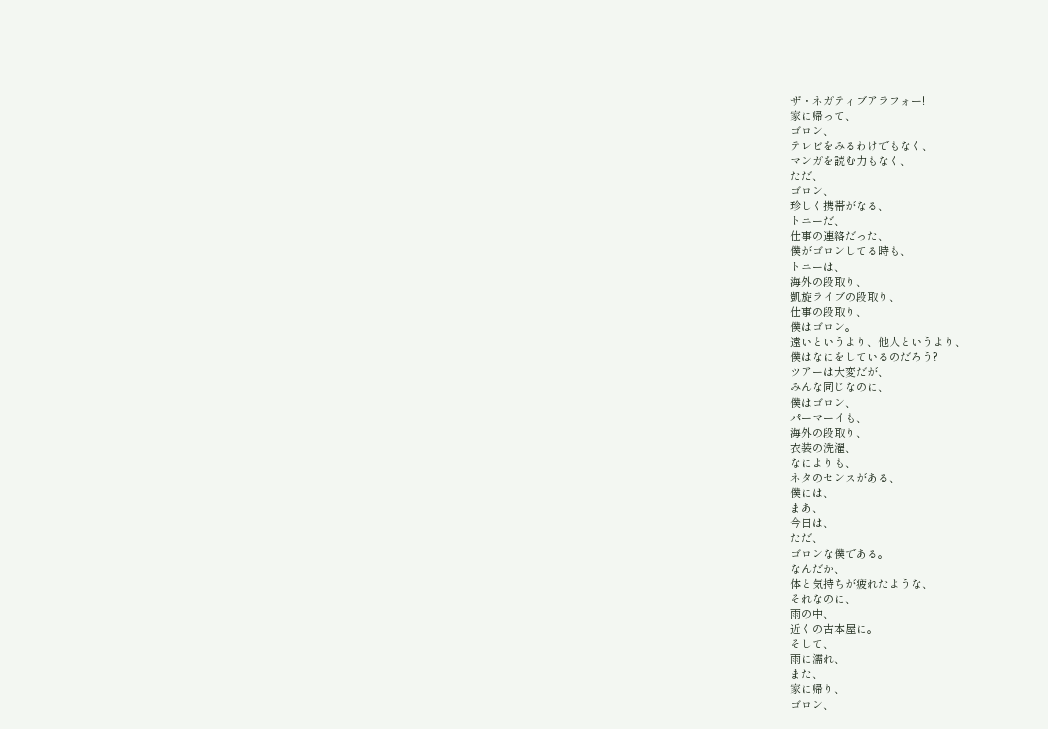ザ・ネガティブアラフォー!
家に帰って、
ゴロン、
テレビをみるわけでもなく、
マンガを読む力もなく、
ただ、
ゴロン、
珍しく携帯がなる、
トニーだ、
仕事の連絡だった、
僕がゴロンしてる時も、
トニーは、
海外の段取り、
凱旋ライブの段取り、
仕事の段取り、
僕はゴロン。
遠いというより、他人というより、
僕はなにをしているのだろう?
ツアーは大変だが、
みんな同じなのに、
僕はゴロン、
パーマーイも、
海外の段取り、
衣装の洗濯、
なによりも、
ネタのセンスがある、
僕には、
まあ、
今日は、
ただ、
ゴロンな僕である。
なんだか、
体と気持ちが疲れたような、
それなのに、
雨の中、
近くの古本屋に。
そして、
雨に濡れ、
また、
家に帰り、
ゴロン、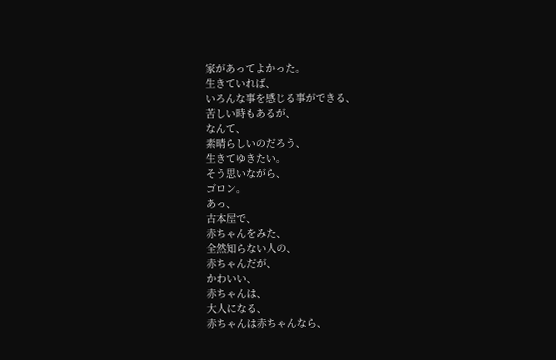家があってよかった。
生きていれば、
いろんな事を感じる事ができる、
苦しい時もあるが、
なんて、
素晴らしいのだろう、
生きてゆきたい。
そう思いながら、
ゴロン。
あっ、
古本屋で、
赤ちゃんをみた、
全然知らない人の、
赤ちゃんだが、
かわいい、
赤ちゃんは、
大人になる、
赤ちゃんは赤ちゃんなら、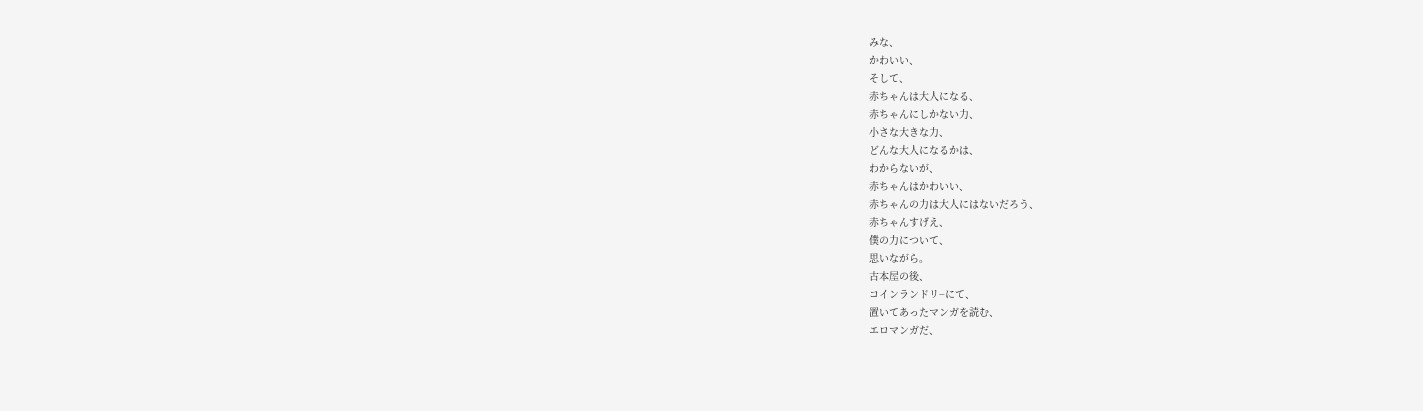みな、
かわいい、
そして、
赤ちゃんは大人になる、
赤ちゃんにしかない力、
小さな大きな力、
どんな大人になるかは、
わからないが、
赤ちゃんはかわいい、
赤ちゃんの力は大人にはないだろう、
赤ちゃんすげえ、
僕の力について、
思いながら。
古本屋の後、
コインランドリ−にて、
置いてあったマンガを読む、
エロマンガだ、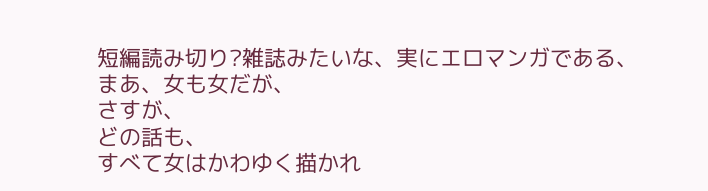短編読み切り?雑誌みたいな、実にエロマンガである、
まあ、女も女だが、
さすが、
どの話も、
すべて女はかわゆく描かれ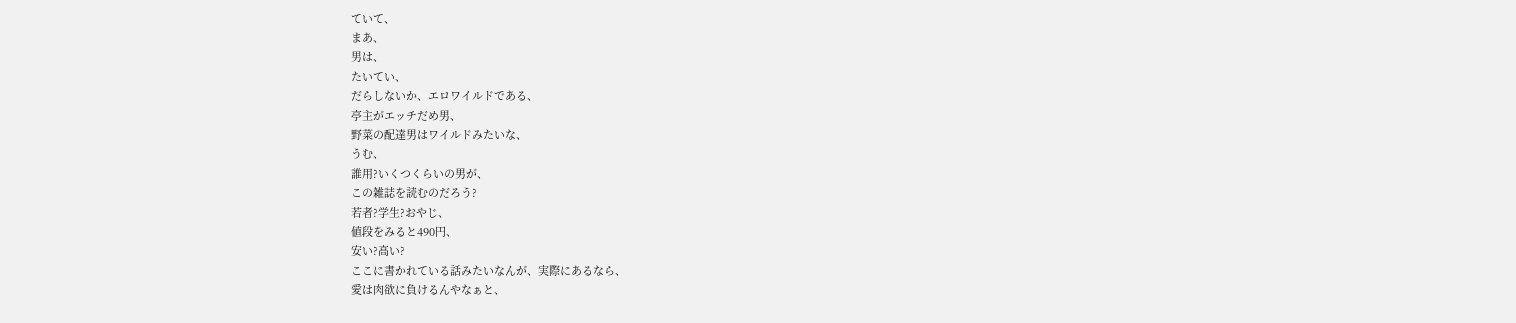ていて、
まあ、
男は、
たいてい、
だらしないか、エロワイルドである、
亭主がエッチだめ男、
野菜の配達男はワイルドみたいな、
うむ、
誰用?いくつくらいの男が、
この雑誌を読むのだろう?
若者?学生?おやじ、
値段をみると490円、
安い?高い?
ここに書かれている話みたいなんが、実際にあるなら、
愛は肉欲に負けるんやなぁと、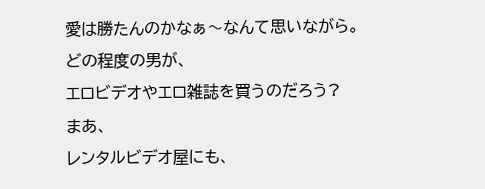愛は勝たんのかなぁ〜なんて思いながら。
どの程度の男が、
エロビデオやエロ雑誌を買うのだろう?
まあ、
レンタルビデオ屋にも、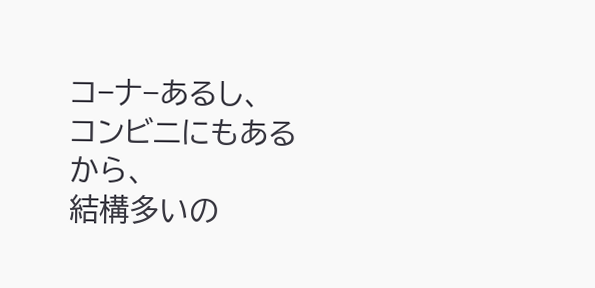コ−ナ−あるし、
コンビニにもあるから、
結構多いの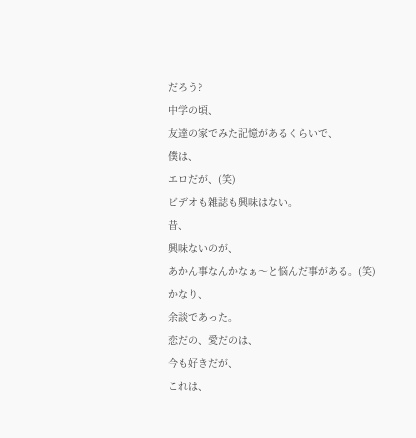だろう?
中学の頃、
友達の家でみた記憶があるくらいで、
僕は、
エロだが、(笑)
ビデオも雑誌も興味はない。
昔、
興味ないのが、
あかん事なんかなぁ〜と悩んだ事がある。(笑)
かなり、
余談であった。
恋だの、愛だのは、
今も好きだが、
これは、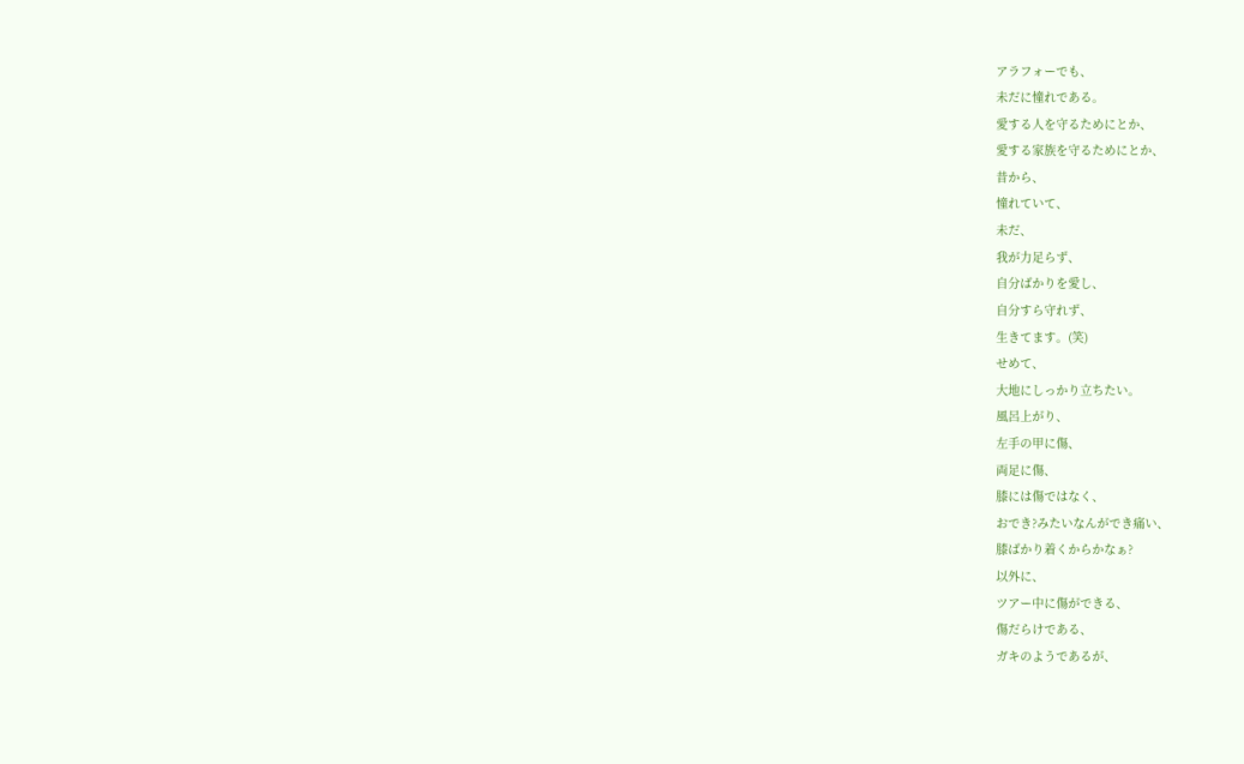アラフォーでも、
未だに憧れである。
愛する人を守るためにとか、
愛する家族を守るためにとか、
昔から、
憧れていて、
未だ、
我が力足らず、
自分ばかりを愛し、
自分すら守れず、
生きてます。(笑)
せめて、
大地にしっかり立ちたい。
風呂上がり、
左手の甲に傷、
両足に傷、
膝には傷ではなく、
おでき?みたいなんができ痛い、
膝ばかり着くからかなぁ?
以外に、
ツアー中に傷ができる、
傷だらけである、
ガキのようであるが、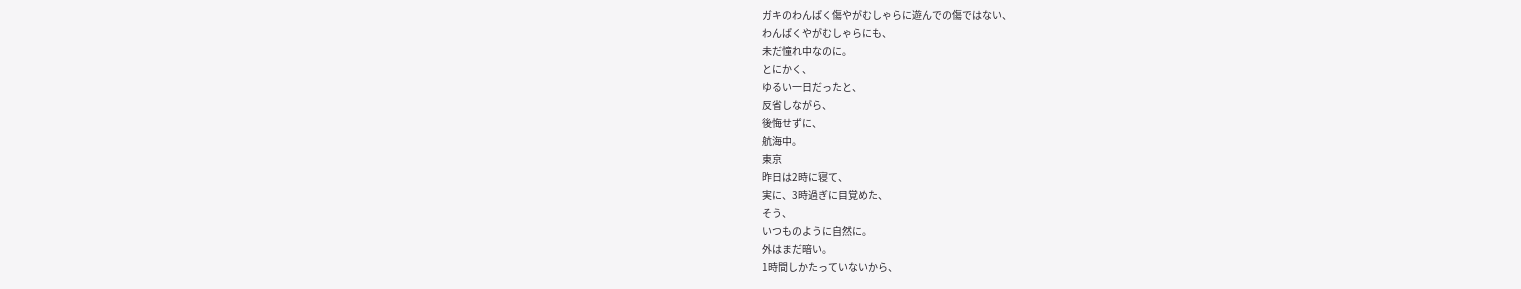ガキのわんぱく傷やがむしゃらに遊んでの傷ではない、
わんぱくやがむしゃらにも、
未だ憧れ中なのに。
とにかく、
ゆるい一日だったと、
反省しながら、
後悔せずに、
航海中。
東京
昨日は2時に寝て、
実に、3時過ぎに目覚めた、
そう、
いつものように自然に。
外はまだ暗い。
1時間しかたっていないから、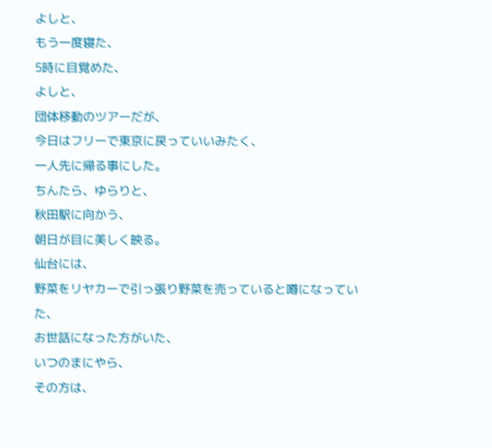よしと、
もう一度寝た、
5時に目覚めた、
よしと、
団体移動のツアーだが、
今日はフリーで東京に戻っていいみたく、
一人先に帰る事にした。
ちんたら、ゆらりと、
秋田駅に向かう、
朝日が目に美しく映る。
仙台には、
野菜をリヤカーで引っ張り野菜を売っていると噂になっていた、
お世話になった方がいた、
いつのまにやら、
その方は、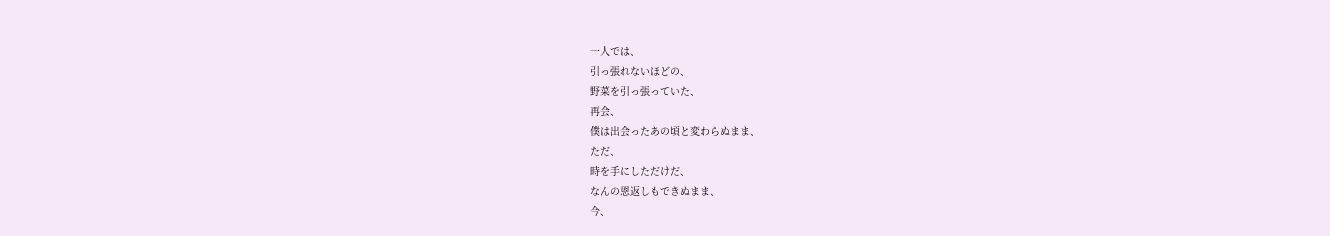一人では、
引っ張れないほどの、
野菜を引っ張っていた、
再会、
僕は出会ったあの頃と変わらぬまま、
ただ、
時を手にしただけだ、
なんの恩返しもできぬまま、
今、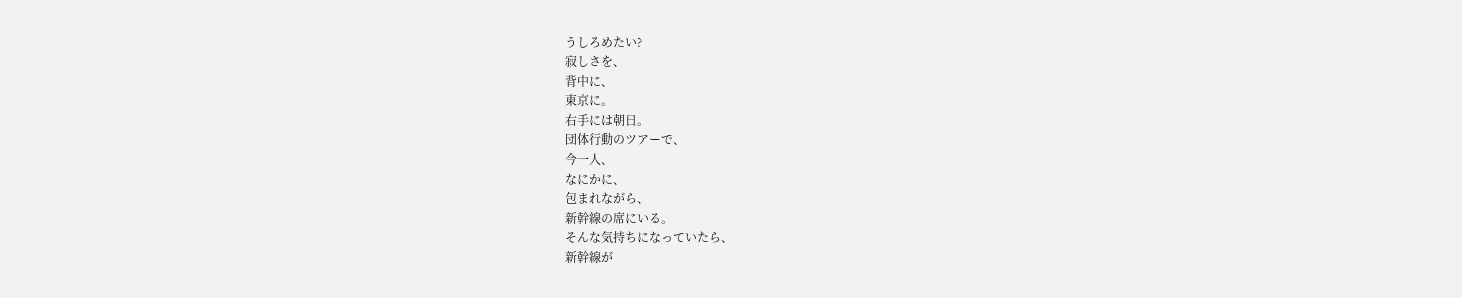うしろめたい?
寂しさを、
背中に、
東京に。
右手には朝日。
団体行動のツアーで、
今一人、
なにかに、
包まれながら、
新幹線の席にいる。
そんな気持ちになっていたら、
新幹線が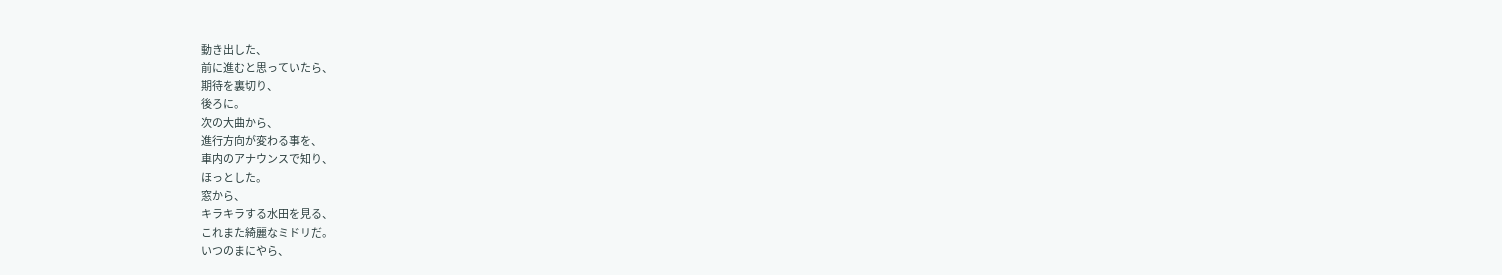動き出した、
前に進むと思っていたら、
期待を裏切り、
後ろに。
次の大曲から、
進行方向が変わる事を、
車内のアナウンスで知り、
ほっとした。
窓から、
キラキラする水田を見る、
これまた綺麗なミドリだ。
いつのまにやら、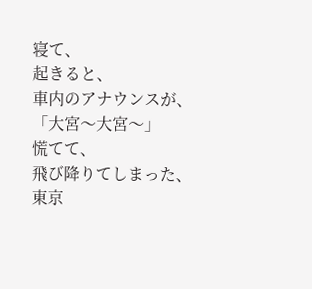寝て、
起きると、
車内のアナウンスが、
「大宮〜大宮〜」
慌てて、
飛び降りてしまった、
東京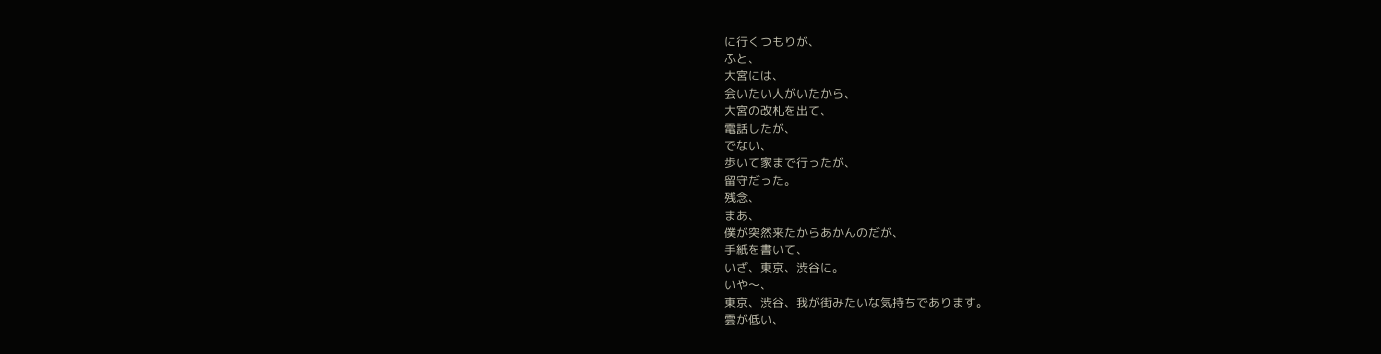に行くつもりが、
ふと、
大宮には、
会いたい人がいたから、
大宮の改札を出て、
電話したが、
でない、
歩いて家まで行ったが、
留守だった。
残念、
まあ、
僕が突然来たからあかんのだが、
手紙を書いて、
いざ、東京、渋谷に。
いや〜、
東京、渋谷、我が街みたいな気持ちであります。
雲が低い、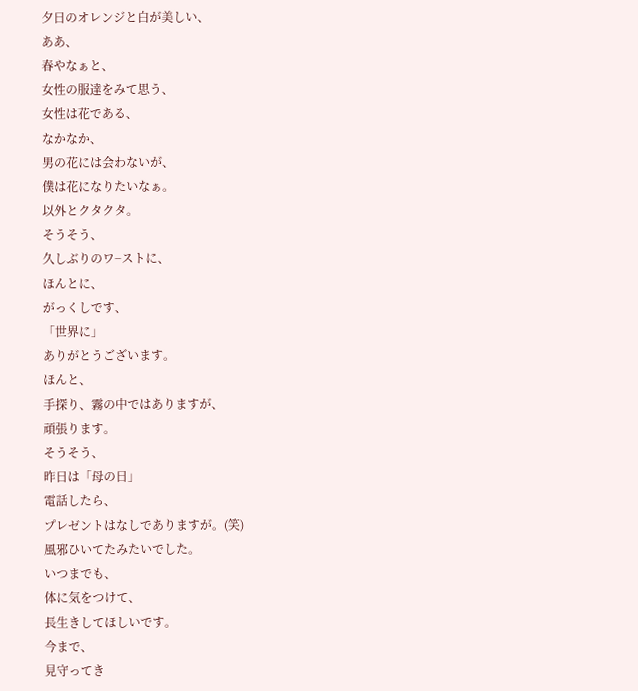夕日のオレンジと白が美しい、
ああ、
春やなぁと、
女性の服達をみて思う、
女性は花である、
なかなか、
男の花には会わないが、
僕は花になりたいなぁ。
以外とクタクタ。
そうそう、
久しぶりのワ−ストに、
ほんとに、
がっくしです、
「世界に」
ありがとうございます。
ほんと、
手探り、霧の中ではありますが、
頑張ります。
そうそう、
昨日は「母の日」
電話したら、
プレゼントはなしでありますが。(笑)
風邪ひいてたみたいでした。
いつまでも、
体に気をつけて、
長生きしてほしいです。
今まで、
見守ってき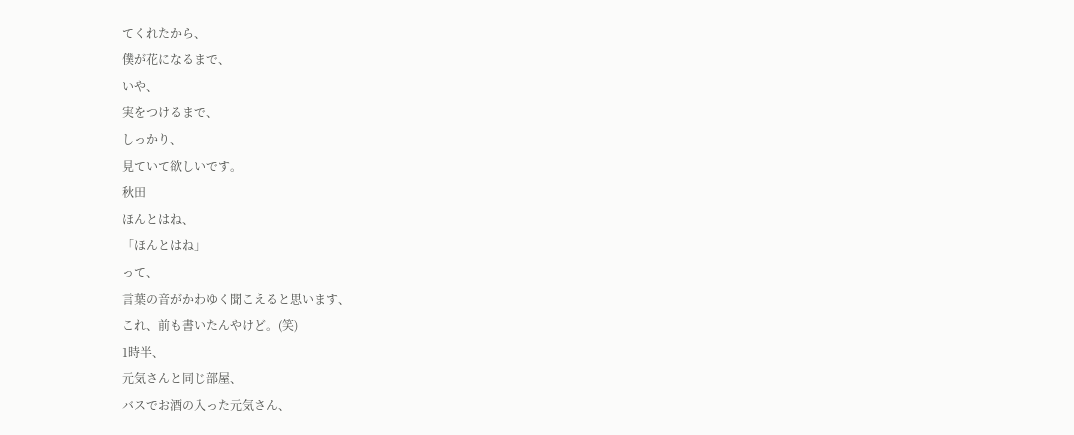てくれたから、
僕が花になるまで、
いや、
実をつけるまで、
しっかり、
見ていて欲しいです。
秋田
ほんとはね、
「ほんとはね」
って、
言葉の音がかわゆく聞こえると思います、
これ、前も書いたんやけど。(笑)
1時半、
元気さんと同じ部屋、
バスでお酒の入った元気さん、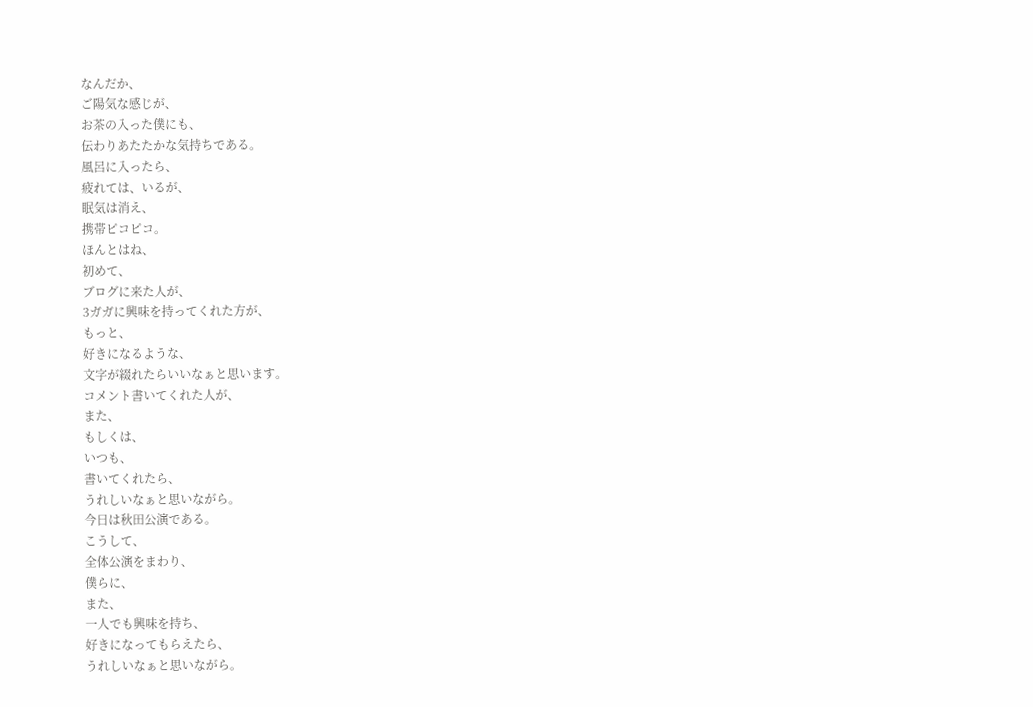なんだか、
ご陽気な感じが、
お茶の入った僕にも、
伝わりあたたかな気持ちである。
風呂に入ったら、
疲れては、いるが、
眠気は消え、
携帯ピコピコ。
ほんとはね、
初めて、
ブログに来た人が、
3ガガに興味を持ってくれた方が、
もっと、
好きになるような、
文字が綴れたらいいなぁと思います。
コメント書いてくれた人が、
また、
もしくは、
いつも、
書いてくれたら、
うれしいなぁと思いながら。
今日は秋田公演である。
こうして、
全体公演をまわり、
僕らに、
また、
一人でも興味を持ち、
好きになってもらえたら、
うれしいなぁと思いながら。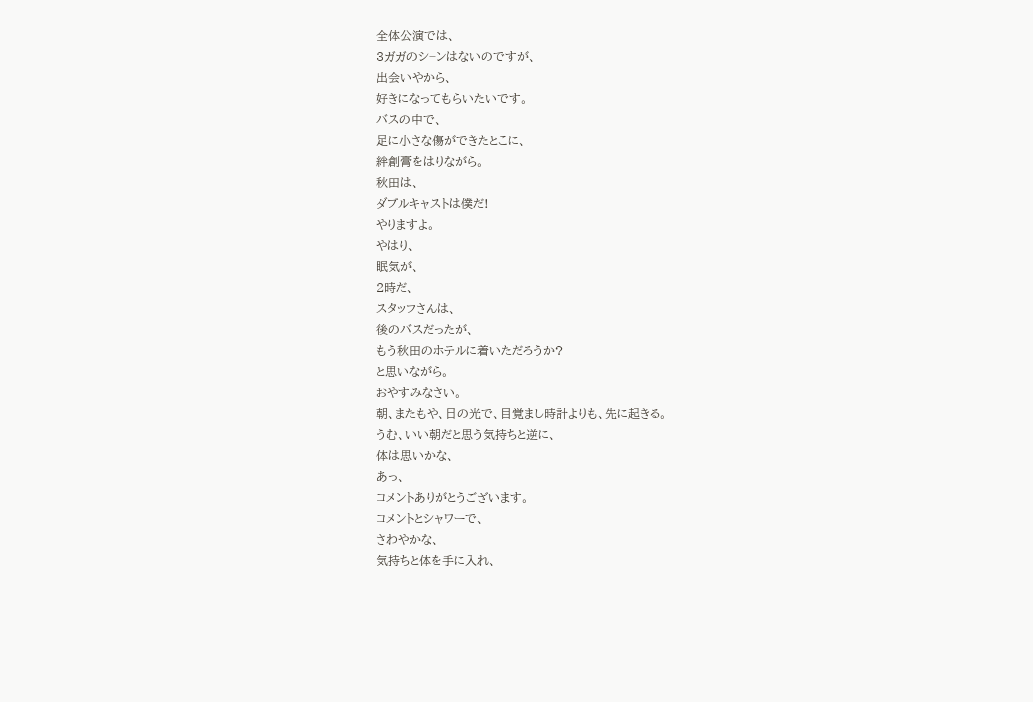全体公演では、
3ガガのシ−ンはないのですが、
出会いやから、
好きになってもらいたいです。
バスの中で、
足に小さな傷ができたとこに、
絆創膏をはりながら。
秋田は、
ダブルキャストは僕だ!
やりますよ。
やはり、
眠気が、
2時だ、
スタッフさんは、
後のバスだったが、
もう秋田のホテルに着いただろうか?
と思いながら。
おやすみなさい。
朝、またもや、日の光で、目覚まし時計よりも、先に起きる。
うむ、いい朝だと思う気持ちと逆に、
体は思いかな、
あっ、
コメントありがとうございます。
コメントとシャワーで、
さわやかな、
気持ちと体を手に入れ、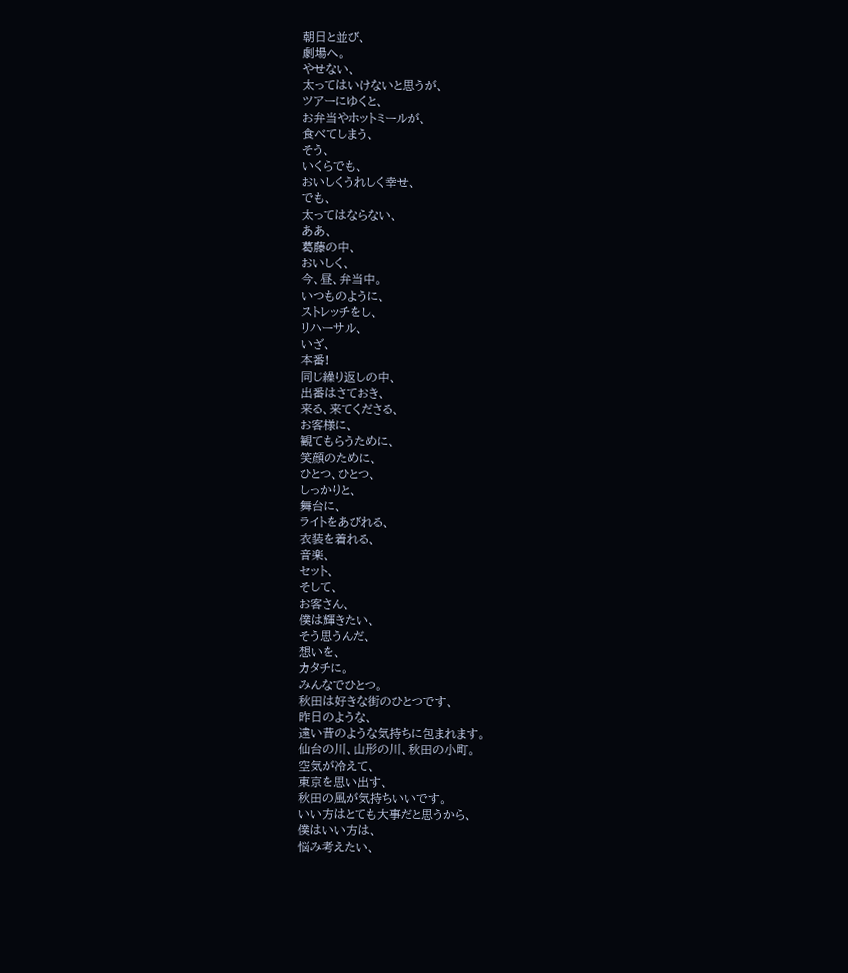朝日と並び、
劇場へ。
やせない、
太ってはいけないと思うが、
ツアーにゆくと、
お弁当やホットミールが、
食べてしまう、
そう、
いくらでも、
おいしくうれしく幸せ、
でも、
太ってはならない、
ああ、
葛藤の中、
おいしく、
今、昼、弁当中。
いつものように、
ストレッチをし、
リハーサル、
いざ、
本番!
同じ繰り返しの中、
出番はさておき、
来る、来てくださる、
お客様に、
観てもらうために、
笑顔のために、
ひとつ、ひとつ、
しっかりと、
舞台に、
ライトをあびれる、
衣装を着れる、
音楽、
セット、
そして、
お客さん、
僕は輝きたい、
そう思うんだ、
想いを、
カタチに。
みんなでひとつ。
秋田は好きな街のひとつです、
昨日のような、
遠い昔のような気持ちに包まれます。
仙台の川、山形の川、秋田の小町。
空気が冷えて、
東京を思い出す、
秋田の風が気持ちいいです。
いい方はとても大事だと思うから、
僕はいい方は、
悩み考えたい、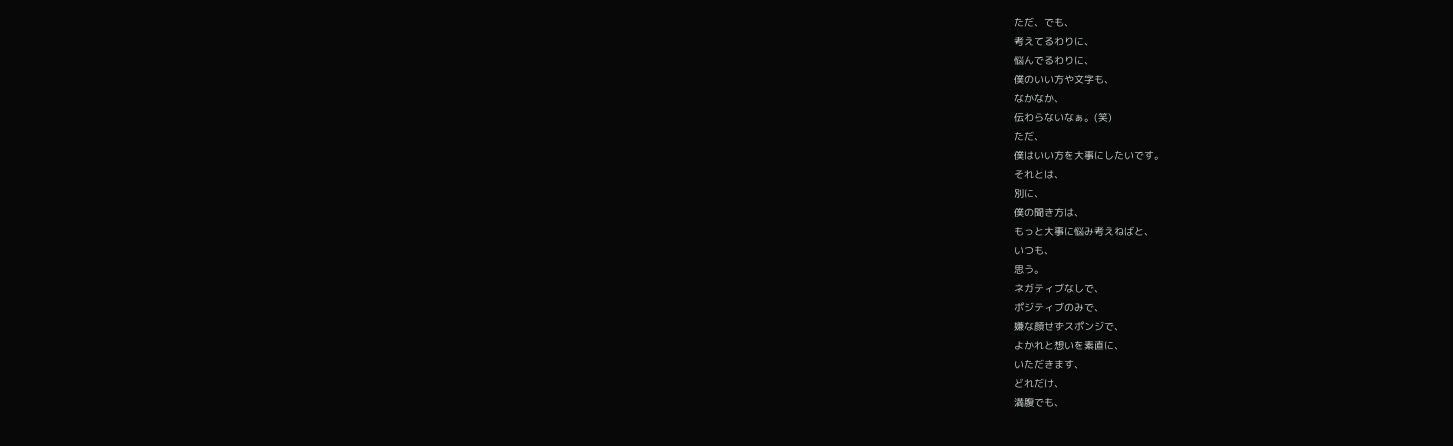ただ、でも、
考えてるわりに、
悩んでるわりに、
僕のいい方や文字も、
なかなか、
伝わらないなぁ。(笑)
ただ、
僕はいい方を大事にしたいです。
それとは、
別に、
僕の聞き方は、
もっと大事に悩み考えねばと、
いつも、
思う。
ネガティブなしで、
ポジティブのみで、
嫌な顔せずスポンジで、
よかれと想いを素直に、
いただきます、
どれだけ、
満腹でも、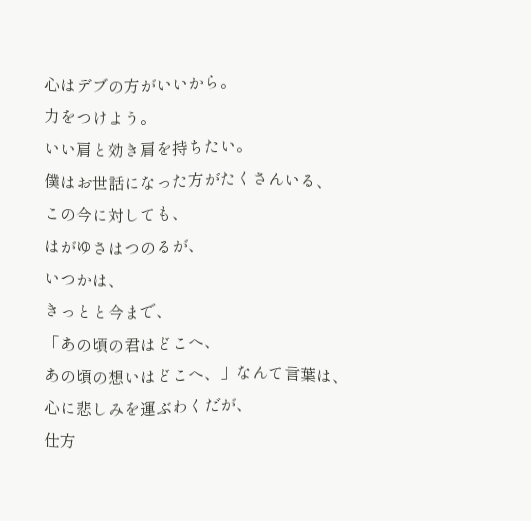心はデブの方がいいから。
力をつけよう。
いい肩と効き肩を持ちたい。
僕はお世話になった方がたくさんいる、
この今に対しても、
はがゆさはつのるが、
いつかは、
きっとと今まで、
「あの頃の君はどこへ、
あの頃の想いはどこへ、」なんて言葉は、
心に悲しみを運ぶわくだが、
仕方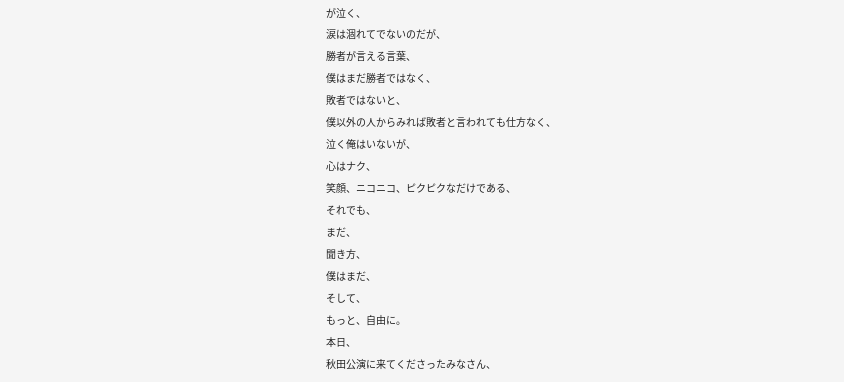が泣く、
涙は涸れてでないのだが、
勝者が言える言葉、
僕はまだ勝者ではなく、
敗者ではないと、
僕以外の人からみれば敗者と言われても仕方なく、
泣く俺はいないが、
心はナク、
笑顔、ニコニコ、ピクピクなだけである、
それでも、
まだ、
聞き方、
僕はまだ、
そして、
もっと、自由に。
本日、
秋田公演に来てくださったみなさん、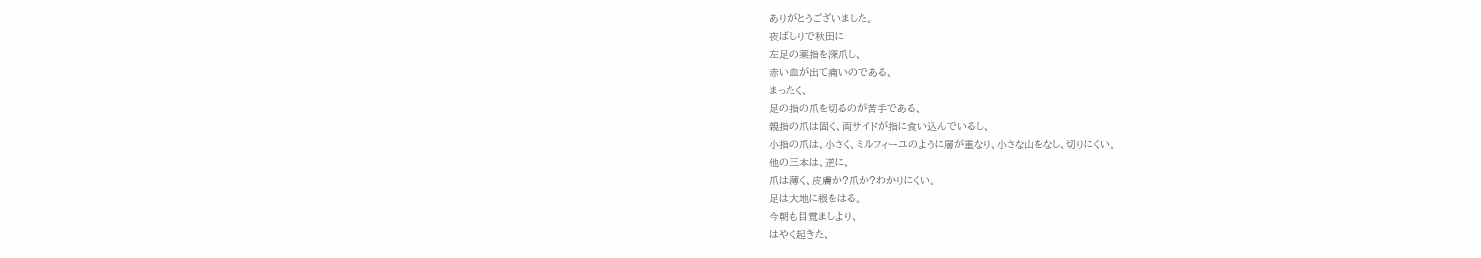ありがとうございました。
夜ばしりで秋田に
左足の薬指を深爪し、
赤い血が出て痛いのである、
まったく、
足の指の爪を切るのが苦手である、
親指の爪は固く、両サイドが指に食い込んでいるし、
小指の爪は、小さく、ミルフィーユのように層が重なり、小さな山をなし、切りにくい。
他の三本は、逆に、
爪は薄く、皮膚か?爪か?わかりにくい。
足は大地に根をはる。
今朝も目覚ましより、
はやく起きた、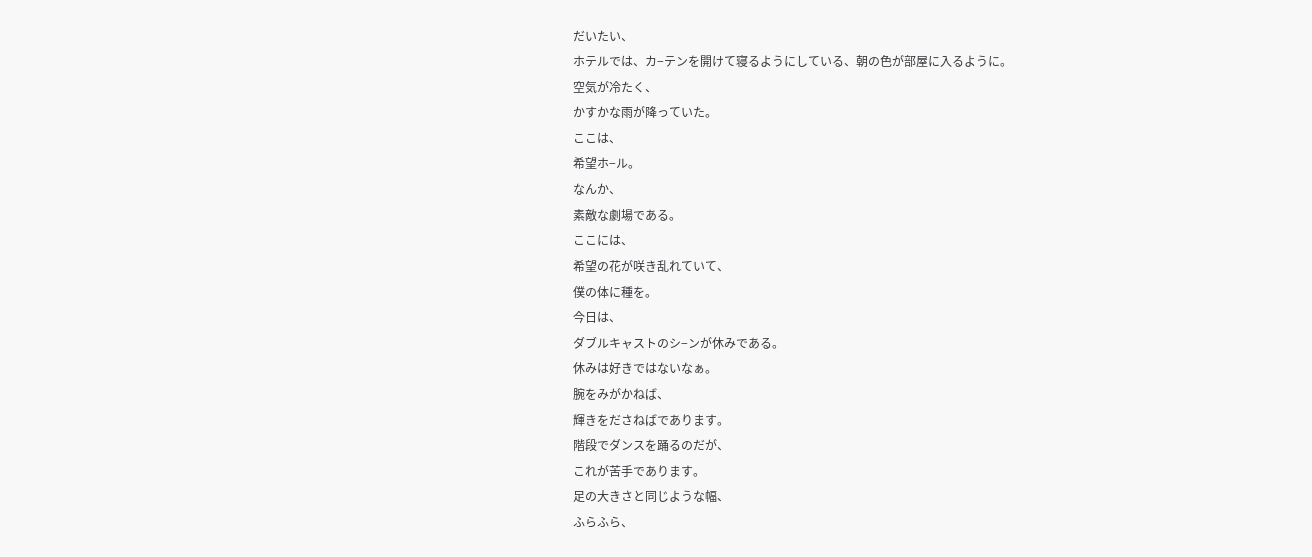だいたい、
ホテルでは、カ−テンを開けて寝るようにしている、朝の色が部屋に入るように。
空気が冷たく、
かすかな雨が降っていた。
ここは、
希望ホ−ル。
なんか、
素敵な劇場である。
ここには、
希望の花が咲き乱れていて、
僕の体に種を。
今日は、
ダブルキャストのシ−ンが休みである。
休みは好きではないなぁ。
腕をみがかねば、
輝きをださねばであります。
階段でダンスを踊るのだが、
これが苦手であります。
足の大きさと同じような幅、
ふらふら、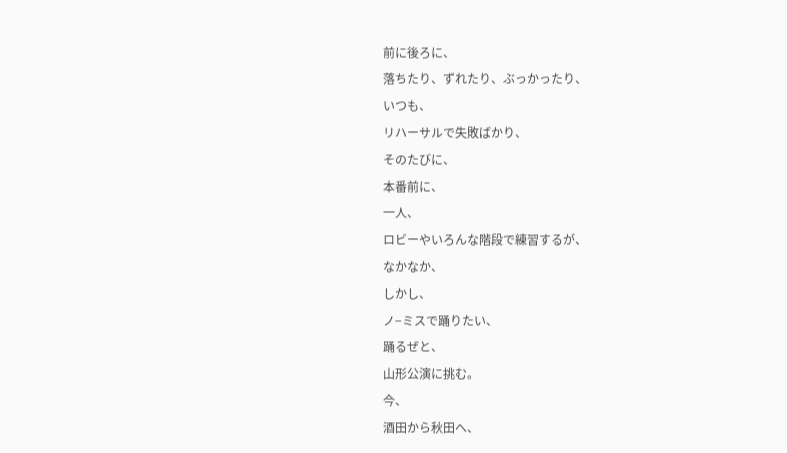前に後ろに、
落ちたり、ずれたり、ぶっかったり、
いつも、
リハーサルで失敗ばかり、
そのたびに、
本番前に、
一人、
ロビーやいろんな階段で練習するが、
なかなか、
しかし、
ノ−ミスで踊りたい、
踊るぜと、
山形公演に挑む。
今、
酒田から秋田へ、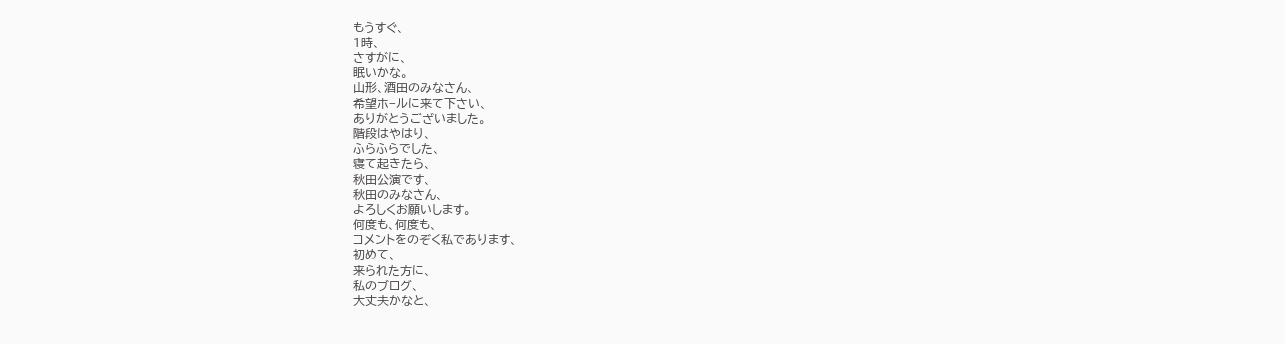もうすぐ、
1時、
さすがに、
眠いかな。
山形、酒田のみなさん、
希望ホ−ルに来て下さい、
ありがとうございました。
階段はやはり、
ふらふらでした、
寝て起きたら、
秋田公演です、
秋田のみなさん、
よろしくお願いします。
何度も、何度も、
コメントをのぞく私であります、
初めて、
来られた方に、
私のブログ、
大丈夫かなと、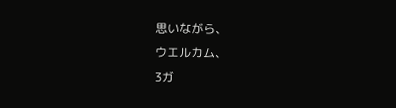思いながら、
ウエルカム、
3ガ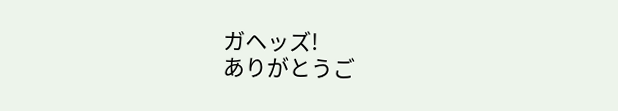ガヘッズ!
ありがとうご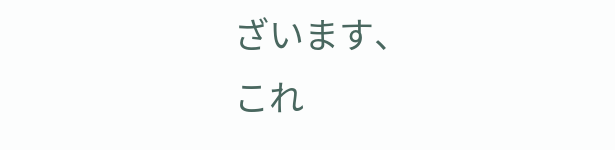ざいます、
これ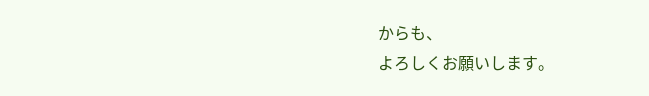からも、
よろしくお願いします。